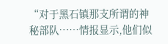“对于黑石镇那支所谓的神秘部队……情报显示,他们似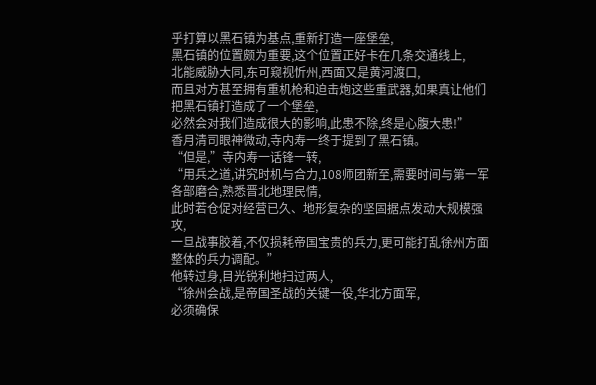乎打算以黑石镇为基点,重新打造一座堡垒,
黑石镇的位置颇为重要,这个位置正好卡在几条交通线上,
北能威胁大同,东可窥视忻州,西面又是黄河渡口,
而且对方甚至拥有重机枪和迫击炮这些重武器,如果真让他们把黑石镇打造成了一个堡垒,
必然会对我们造成很大的影响,此患不除,终是心腹大患!”
香月清司眼神微动,寺内寿一终于提到了黑石镇。
“但是,”寺内寿一话锋一转,
“用兵之道,讲究时机与合力,108师团新至,需要时间与第一军各部磨合,熟悉晋北地理民情,
此时若仓促对经营已久、地形复杂的坚固据点发动大规模强攻,
一旦战事胶着,不仅损耗帝国宝贵的兵力,更可能打乱徐州方面整体的兵力调配。”
他转过身,目光锐利地扫过两人,
“徐州会战,是帝国圣战的关键一役,华北方面军,
必须确保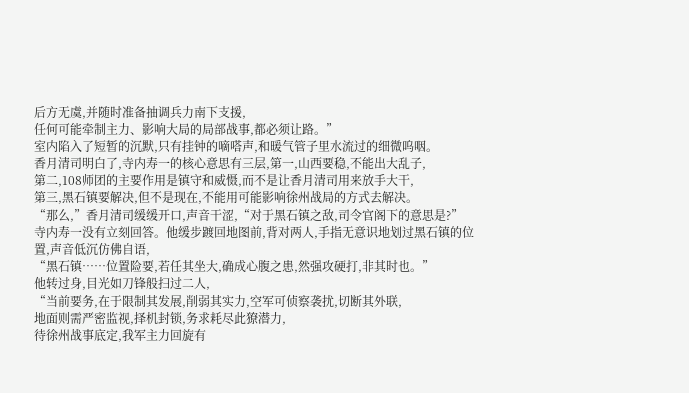后方无虞,并随时准备抽调兵力南下支援,
任何可能牵制主力、影响大局的局部战事,都必须让路。”
室内陷入了短暂的沉默,只有挂钟的嘀嗒声,和暖气管子里水流过的细微呜咽。
香月清司明白了,寺内寿一的核心意思有三层,第一,山西要稳,不能出大乱子,
第二,108师团的主要作用是镇守和威慑,而不是让香月清司用来放手大干,
第三,黑石镇要解决,但不是现在,不能用可能影响徐州战局的方式去解决。
“那么,”香月清司缓缓开口,声音干涩,“对于黑石镇之敌,司令官阁下的意思是?”
寺内寿一没有立刻回答。他缓步踱回地图前,背对两人,手指无意识地划过黑石镇的位置,声音低沉仿佛自语,
“黑石镇……位置险要,若任其坐大,确成心腹之患,然强攻硬打,非其时也。”
他转过身,目光如刀锋般扫过二人,
“当前要务,在于限制其发展,削弱其实力,空军可侦察袭扰,切断其外联,
地面则需严密监视,择机封锁,务求耗尽此獠潜力,
待徐州战事底定,我军主力回旋有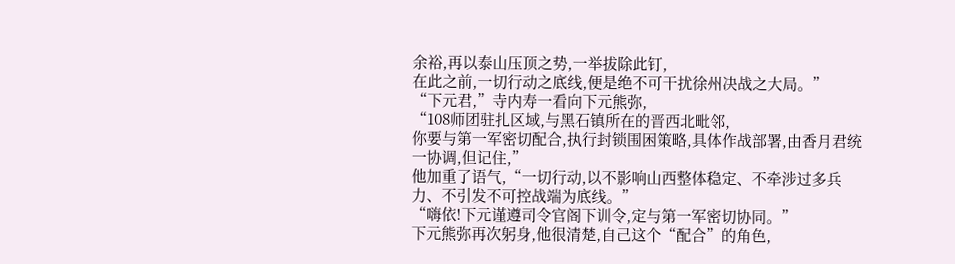余裕,再以泰山压顶之势,一举拔除此钉,
在此之前,一切行动之底线,便是绝不可干扰徐州决战之大局。”
“下元君,”寺内寿一看向下元熊弥,
“108师团驻扎区域,与黑石镇所在的晋西北毗邻,
你要与第一军密切配合,执行封锁围困策略,具体作战部署,由香月君统一协调,但记住,”
他加重了语气,“一切行动,以不影响山西整体稳定、不牵涉过多兵力、不引发不可控战端为底线。”
“嗨依!下元谨遵司令官阁下训令,定与第一军密切协同。”
下元熊弥再次躬身,他很清楚,自己这个“配合”的角色,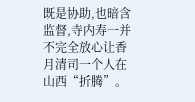既是协助,也暗含监督,寺内寿一并不完全放心让香月清司一个人在山西“折腾”。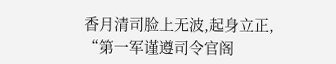香月清司脸上无波,起身立正,
“第一军谨遵司令官阁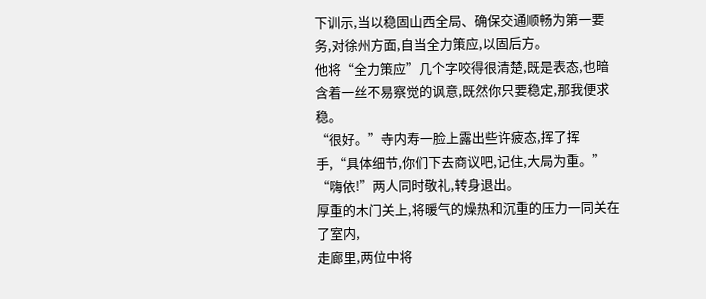下训示,当以稳固山西全局、确保交通顺畅为第一要务,对徐州方面,自当全力策应,以固后方。
他将“全力策应”几个字咬得很清楚,既是表态,也暗含着一丝不易察觉的讽意,既然你只要稳定,那我便求稳。
“很好。”寺内寿一脸上露出些许疲态,挥了挥手,“具体细节,你们下去商议吧,记住,大局为重。”
“嗨依!”两人同时敬礼,转身退出。
厚重的木门关上,将暖气的燥热和沉重的压力一同关在了室内,
走廊里,两位中将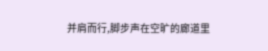并肩而行,脚步声在空旷的廊道里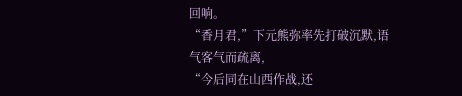回响。
“香月君,”下元熊弥率先打破沉默,语气客气而疏离,
“今后同在山西作战,还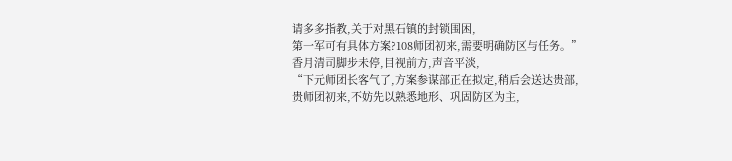请多多指教,关于对黑石镇的封锁围困,
第一军可有具体方案?108师团初来,需要明确防区与任务。”
香月清司脚步未停,目视前方,声音平淡,
“下元师团长客气了,方案参谋部正在拟定,稍后会送达贵部,
贵师团初来,不妨先以熟悉地形、巩固防区为主,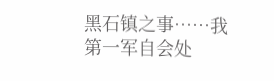黑石镇之事……我第一军自会处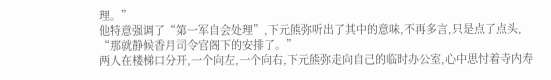理。”
他特意强调了“第一军自会处理”,下元熊弥听出了其中的意味,不再多言,只是点了点头,
“那就静候香月司令官阁下的安排了。”
两人在楼梯口分开,一个向左,一个向右,下元熊弥走向自己的临时办公室,心中思忖着寺内寿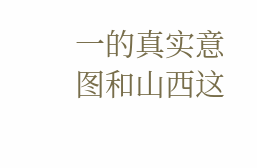一的真实意图和山西这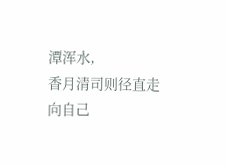潭浑水,
香月清司则径直走向自己